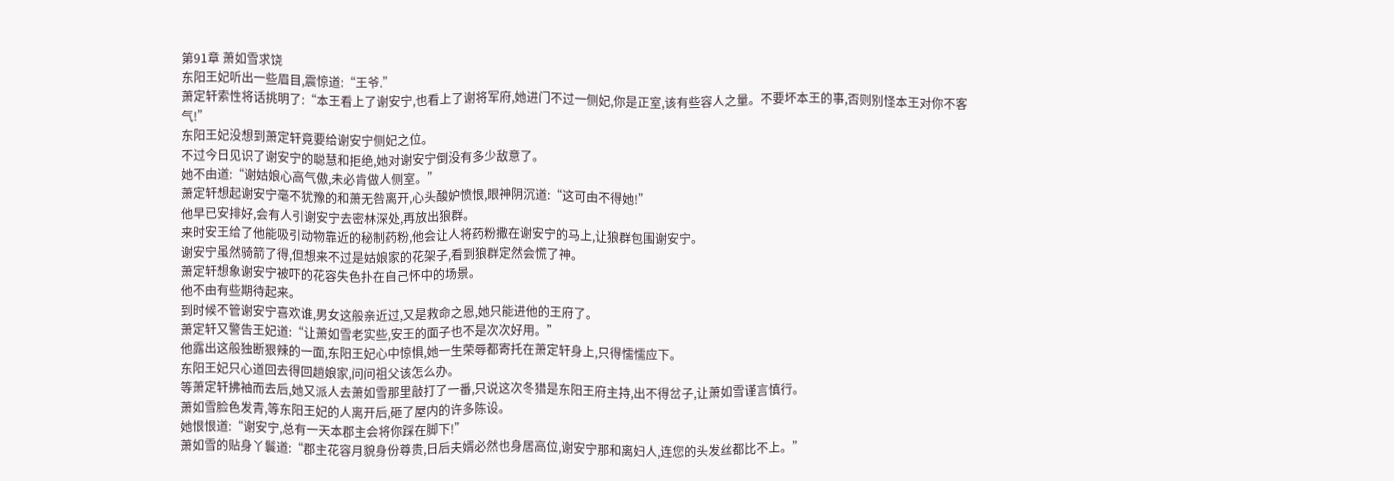第91章 萧如雪求饶
东阳王妃听出一些眉目,震惊道:“王爷.”
萧定轩索性将话挑明了:“本王看上了谢安宁,也看上了谢将军府,她进门不过一侧妃,你是正室,该有些容人之量。不要坏本王的事,否则别怪本王对你不客气!”
东阳王妃没想到萧定轩竟要给谢安宁侧妃之位。
不过今日见识了谢安宁的聪慧和拒绝,她对谢安宁倒没有多少敌意了。
她不由道:“谢姑娘心高气傲,未必肯做人侧室。”
萧定轩想起谢安宁毫不犹豫的和萧无咎离开,心头酸妒愤恨,眼神阴沉道:“这可由不得她!”
他早已安排好,会有人引谢安宁去密林深处,再放出狼群。
来时安王给了他能吸引动物靠近的秘制药粉,他会让人将药粉撒在谢安宁的马上,让狼群包围谢安宁。
谢安宁虽然骑箭了得,但想来不过是姑娘家的花架子,看到狼群定然会慌了神。
萧定轩想象谢安宁被吓的花容失色扑在自己怀中的场景。
他不由有些期待起来。
到时候不管谢安宁喜欢谁,男女这般亲近过,又是救命之恩,她只能进他的王府了。
萧定轩又警告王妃道:“让萧如雪老实些,安王的面子也不是次次好用。”
他露出这般独断狠辣的一面,东阳王妃心中惊惧,她一生荣辱都寄托在萧定轩身上,只得懦懦应下。
东阳王妃只心道回去得回趟娘家,问问祖父该怎么办。
等萧定轩拂袖而去后,她又派人去萧如雪那里敲打了一番,只说这次冬猎是东阳王府主持,出不得岔子,让萧如雪谨言慎行。
萧如雪脸色发青,等东阳王妃的人离开后,砸了屋内的许多陈设。
她恨恨道:“谢安宁,总有一天本郡主会将你踩在脚下!”
萧如雪的贴身丫鬟道:“郡主花容月貌身份尊贵,日后夫婿必然也身居高位,谢安宁那和离妇人,连您的头发丝都比不上。”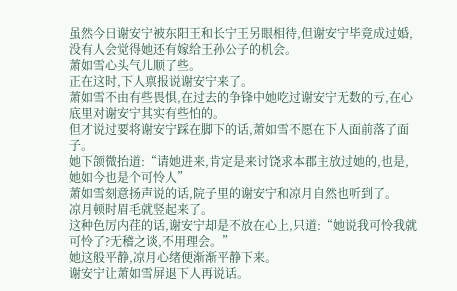虽然今日谢安宁被东阳王和长宁王另眼相待,但谢安宁毕竟成过婚,没有人会觉得她还有嫁给王孙公子的机会。
萧如雪心头气儿顺了些。
正在这时,下人禀报说谢安宁来了。
萧如雪不由有些畏惧,在过去的争锋中她吃过谢安宁无数的亏,在心底里对谢安宁其实有些怕的。
但才说过要将谢安宁踩在脚下的话,萧如雪不愿在下人面前落了面子。
她下颌微抬道:“请她进来,肯定是来讨饶求本郡主放过她的,也是,她如今也是个可怜人”
萧如雪刻意扬声说的话,院子里的谢安宁和凉月自然也听到了。
凉月顿时眉毛就竖起来了。
这种色厉内荏的话,谢安宁却是不放在心上,只道:“她说我可怜我就可怜了?无稽之谈,不用理会。”
她这般平静,凉月心绪便渐渐平静下来。
谢安宁让萧如雪屏退下人再说话。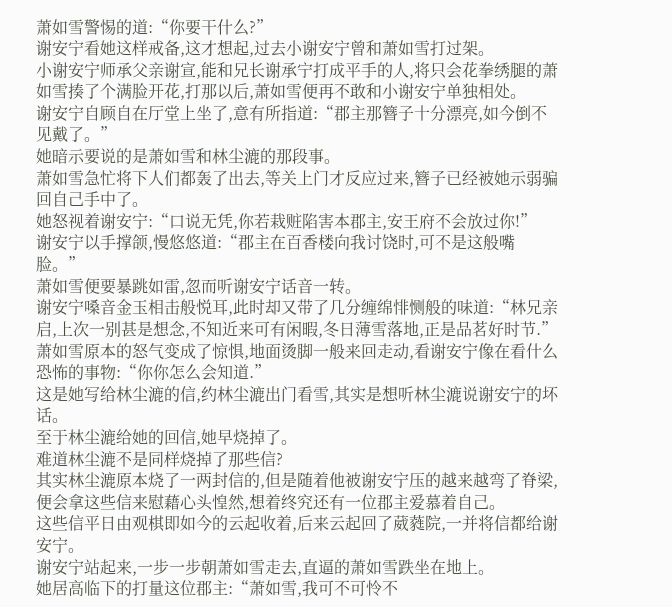萧如雪警惕的道:“你要干什么?”
谢安宁看她这样戒备,这才想起,过去小谢安宁曾和萧如雪打过架。
小谢安宁师承父亲谢宣,能和兄长谢承宁打成平手的人,将只会花拳绣腿的萧如雪揍了个满脸开花,打那以后,萧如雪便再不敢和小谢安宁单独相处。
谢安宁自顾自在厅堂上坐了,意有所指道:“郡主那簪子十分漂亮,如今倒不见戴了。”
她暗示要说的是萧如雪和林尘漉的那段事。
萧如雪急忙将下人们都轰了出去,等关上门才反应过来,簪子已经被她示弱骗回自己手中了。
她怒视着谢安宁:“口说无凭,你若栽赃陷害本郡主,安王府不会放过你!”
谢安宁以手撑颌,慢悠悠道:“郡主在百香楼向我讨饶时,可不是这般嘴脸。”
萧如雪便要暴跳如雷,忽而听谢安宁话音一转。
谢安宁嗓音金玉相击般悦耳,此时却又带了几分缠绵悱恻般的味道:“林兄亲启,上次一别甚是想念,不知近来可有闲暇,冬日薄雪落地,正是品茗好时节.”
萧如雪原本的怒气变成了惊惧,地面烫脚一般来回走动,看谢安宁像在看什么恐怖的事物:“你你怎么会知道.”
这是她写给林尘漉的信,约林尘漉出门看雪,其实是想听林尘漉说谢安宁的坏话。
至于林尘漉给她的回信,她早烧掉了。
难道林尘漉不是同样烧掉了那些信?
其实林尘漉原本烧了一两封信的,但是随着他被谢安宁压的越来越弯了脊梁,便会拿这些信来慰藉心头惶然,想着终究还有一位郡主爱慕着自己。
这些信平日由观棋即如今的云起收着,后来云起回了葳蕤院,一并将信都给谢安宁。
谢安宁站起来,一步一步朝萧如雪走去,直逼的萧如雪跌坐在地上。
她居高临下的打量这位郡主:“萧如雪,我可不可怜不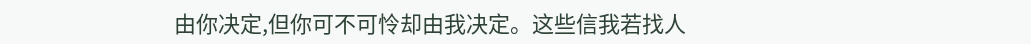由你决定,但你可不可怜却由我决定。这些信我若找人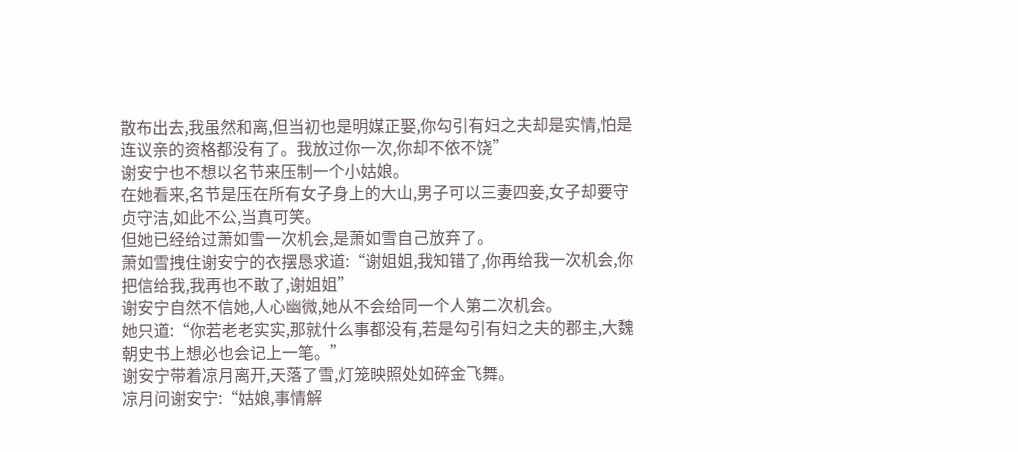散布出去,我虽然和离,但当初也是明媒正娶,你勾引有妇之夫却是实情,怕是连议亲的资格都没有了。我放过你一次,你却不依不饶”
谢安宁也不想以名节来压制一个小姑娘。
在她看来,名节是压在所有女子身上的大山,男子可以三妻四妾,女子却要守贞守洁,如此不公,当真可笑。
但她已经给过萧如雪一次机会,是萧如雪自己放弃了。
萧如雪拽住谢安宁的衣摆恳求道:“谢姐姐,我知错了,你再给我一次机会,你把信给我,我再也不敢了,谢姐姐”
谢安宁自然不信她,人心幽微,她从不会给同一个人第二次机会。
她只道:“你若老老实实,那就什么事都没有,若是勾引有妇之夫的郡主,大魏朝史书上想必也会记上一笔。”
谢安宁带着凉月离开,天落了雪,灯笼映照处如碎金飞舞。
凉月问谢安宁:“姑娘,事情解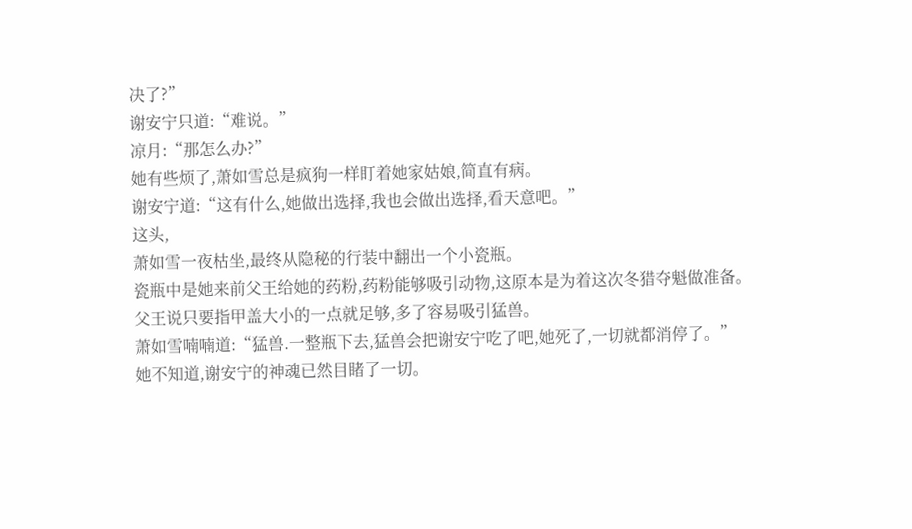决了?”
谢安宁只道:“难说。”
凉月:“那怎么办?”
她有些烦了,萧如雪总是疯狗一样盯着她家姑娘,简直有病。
谢安宁道:“这有什么,她做出选择,我也会做出选择,看天意吧。”
这头,
萧如雪一夜枯坐,最终从隐秘的行装中翻出一个小瓷瓶。
瓷瓶中是她来前父王给她的药粉,药粉能够吸引动物,这原本是为着这次冬猎夺魁做准备。
父王说只要指甲盖大小的一点就足够,多了容易吸引猛兽。
萧如雪喃喃道:“猛兽.一整瓶下去,猛兽会把谢安宁吃了吧,她死了,一切就都消停了。”
她不知道,谢安宁的神魂已然目睹了一切。